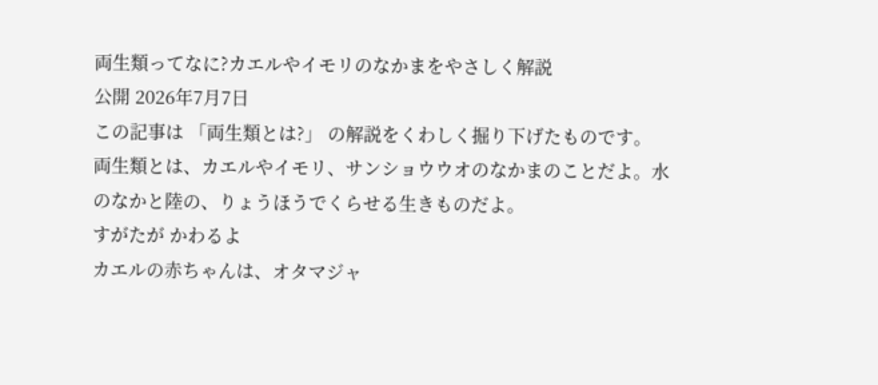両生類ってなに?カエルやイモリのなかまをやさしく解説
公開 2026年7月7日
この記事は 「両生類とは?」 の解説をくわしく掘り下げたものです。
両生類とは、カエルやイモリ、サンショウウオのなかまのことだよ。水のなかと陸の、りょうほうでくらせる生きものだよ。
すがたが かわるよ
カエルの赤ちゃんは、オタマジャ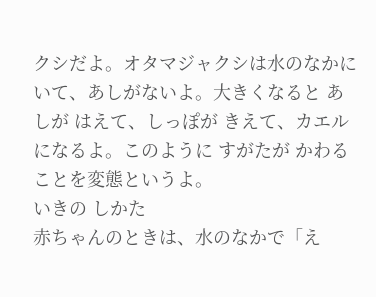クシだよ。オタマジャクシは水のなかにいて、あしがないよ。大きくなると あしが はえて、しっぽが きえて、カエルになるよ。このように すがたが かわることを変態というよ。
いきの しかた
赤ちゃんのときは、水のなかで「え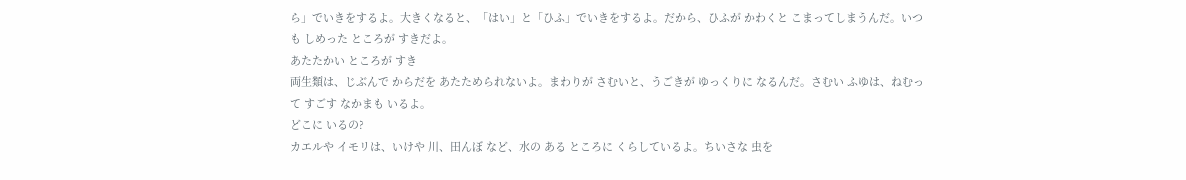ら」でいきをするよ。大きくなると、「はい」と「ひふ」でいきをするよ。だから、ひふが かわくと こまってしまうんだ。いつも しめった ところが すきだよ。
あたたかい ところが すき
両生類は、じぶんで からだを あたためられないよ。まわりが さむいと、うごきが ゆっくりに なるんだ。さむい ふゆは、ねむって すごす なかまも いるよ。
どこに いるの?
カエルや イモリは、いけや 川、田んぼ など、水の ある ところに くらしているよ。ちいさな 虫を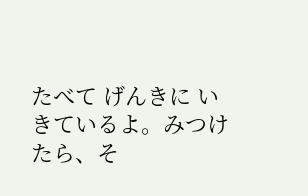たべて げんきに いきているよ。みつけたら、そ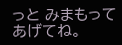っと みまもってあげてね。